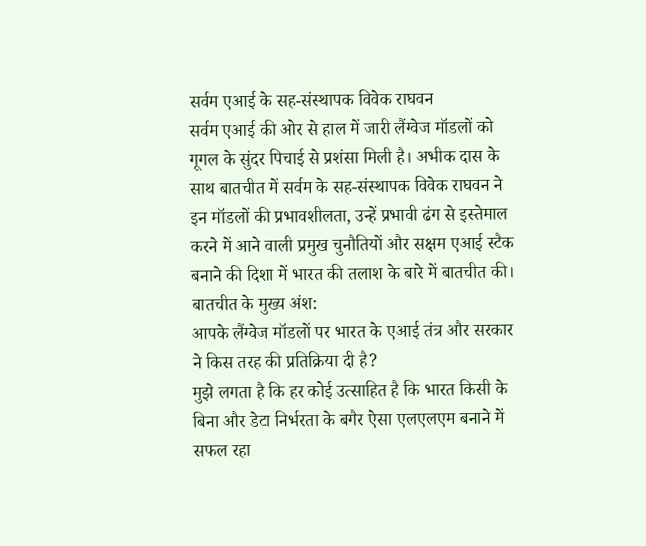सर्वम एआई के सह-संस्थापक विवेक राघवन
सर्वम एआई की ओर से हाल में जारी लैंग्वेज मॉडलों को गूगल के सुंदर पिचाई से प्रशंसा मिली है। अभीक दास के साथ बातचीत में सर्वम के सह-संस्थापक विवेक राघवन ने इन मॉडलों की प्रभावशीलता, उन्हें प्रभावी ढंग से इस्तेमाल करने में आने वाली प्रमुख चुनौतियों और सक्षम एआई स्टैक बनाने की दिशा में भारत की तलाश के बारे में बातचीत की। बातचीत के मुख्य अंश:
आपके लैंग्वेज मॉडलों पर भारत के एआई तंत्र और सरकार ने किस तरह की प्रतिक्रिया दी है?
मुझे लगता है कि हर कोई उत्साहित है कि भारत किसी के बिना और डेटा निर्भरता के बगैर ऐसा एलएलएम बनाने में सफल रहा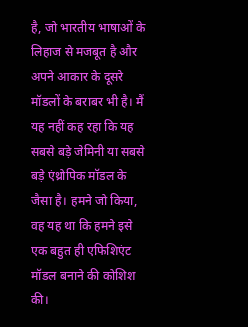है, जो भारतीय भाषाओं के लिहाज से मजबूत है और अपने आकार के दूसरे मॉडलों के बराबर भी है। मैं यह नहीं कह रहा कि यह सबसे बड़े जेमिनी या सबसे बड़े एंथ्रोपिक मॉडल के जैसा है। हमने जो किया, वह यह था कि हमने इसे एक बहुत ही एफिशिएंट मॉडल बनाने की कोशिश की।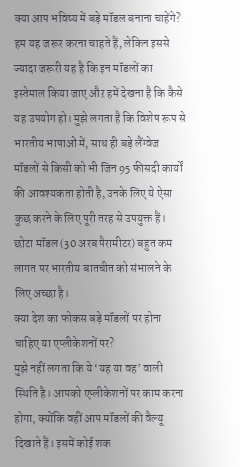क्या आप भविष्य में बड़े मॉडल बनाना चाहेंगे?
हम यह जरूर करना चाहते हैं, लेकिन इससे ज्यादा जरूरी यह है कि इन मॉडलों का इस्तेमाल किया जाए औऱ हमें देखना है कि कैसे यह उपयोग हो। मुझे लगता है कि विशेष रूप से भारतीय भाषाओं में, साथ ही बड़े लैंग्वेज मॉडलों से किसी को भी जिन 95 फीसदी कार्यों की आवश्यकता होती है, उनके लिए ये ऐसा कुछ करने के लिए पूरी तरह से उपयुक्त हैं। छोटा मॉडल (30 अरब पैरामीटर) बहुत कम लागत पर भारतीय बातचीत को संभालने के लिए अच्छा है।
क्या देश का फोकस बड़े मॉडलों पर होना चाहिए या एप्लीकेशनों पर?
मुझे नहीं लगता कि ये ‘यह या वह’ वाली स्थिति है। आपको एप्लीकेशनों पर काम करना होगा, क्योंकि वहीं आप मॉडलों की वैल्यू दिखाते हैं। इसमें कोई शक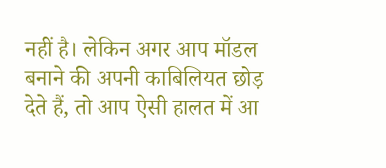नहीं है। लेकिन अगर आप मॉडल बनाने की अपनी काबिलियत छोड़ देते हैं, तो आप ऐसी हालत में आ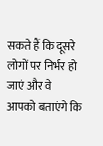सकते हैं कि दूसरे लोगों पर निर्भर हो जाएं और वे आपको बताएंगे कि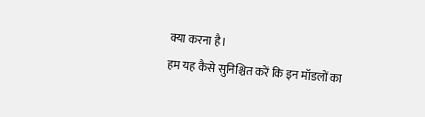क्या करना है।
हम यह कैसे सुनिश्चित करें कि इन मॉडलों का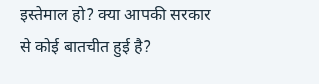इस्तेमाल हो? क्या आपकी सरकार से कोई बातचीत हुई है?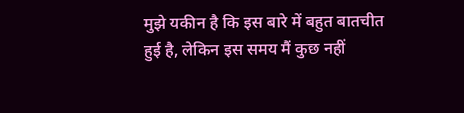मुझे यकीन है कि इस बारे में बहुत बातचीत हुई है, लेकिन इस समय मैं कुछ नहीं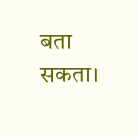बता सकता।